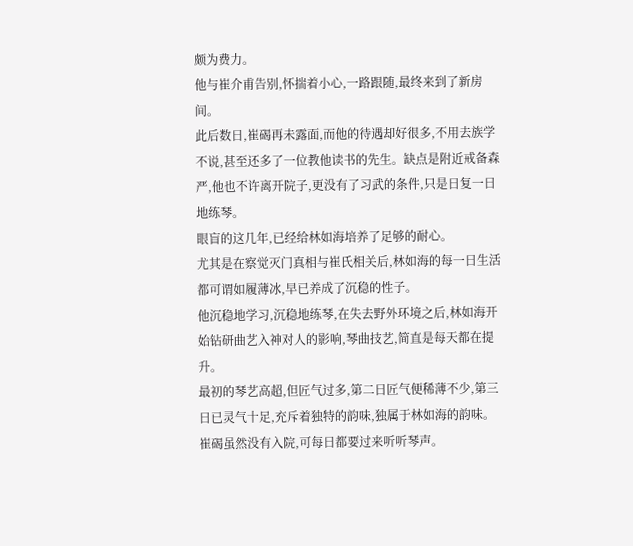颇为费力。
他与崔介甫告别,怀揣着小心,一路跟随,最终来到了新房间。
此后数日,崔碣再未露面,而他的待遇却好很多,不用去族学不说,甚至还多了一位教他读书的先生。缺点是附近戒备森严,他也不许离开院子,更没有了习武的条件,只是日复一日地练琴。
眼盲的这几年,已经给林如海培养了足够的耐心。
尤其是在察觉灭门真相与崔氏相关后,林如海的每一日生活都可谓如履薄冰,早已养成了沉稳的性子。
他沉稳地学习,沉稳地练琴,在失去野外环境之后,林如海开始钻研曲艺入神对人的影响,琴曲技艺,简直是每天都在提升。
最初的琴艺高超,但匠气过多,第二日匠气便稀薄不少,第三日已灵气十足,充斥着独特的韵味,独属于林如海的韵味。
崔碣虽然没有入院,可每日都要过来听听琴声。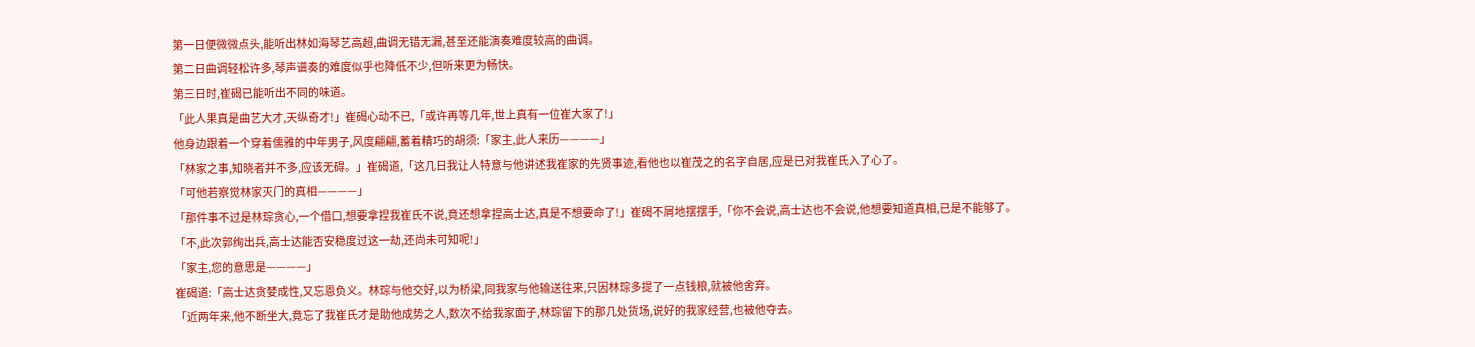第一日便微微点头,能听出林如海琴艺高超,曲调无错无漏,甚至还能演奏难度较高的曲调。
第二日曲调轻松许多,琴声谱奏的难度似乎也降低不少,但听来更为畅快。
第三日时,崔碣已能听出不同的味道。
「此人果真是曲艺大才,天纵奇才!」崔碣心动不已,「或许再等几年,世上真有一位崔大家了!」
他身边跟着一个穿着儒雅的中年男子,风度翩翩,蓄着精巧的胡须:「家主,此人来历————」
「林家之事,知晓者并不多,应该无碍。」崔碣道,「这几日我让人特意与他讲述我崔家的先贤事迹,看他也以崔茂之的名字自居,应是已对我崔氏入了心了。
「可他若察觉林家灭门的真相————」
「那件事不过是林琮贪心,一个借口,想要拿捏我崔氏不说,竟还想拿捏高士达,真是不想要命了!」崔碣不屑地摆摆手,「你不会说,高士达也不会说,他想要知道真相,已是不能够了。
「不,此次郭绚出兵,高士达能否安稳度过这一劫,还尚未可知呢!」
「家主,您的意思是————」
崔碣道:「高士达贪婪成性,又忘恩负义。林琮与他交好,以为桥梁,同我家与他输送往来,只因林琮多提了一点钱粮,就被他舍弃。
「近两年来,他不断坐大,竟忘了我崔氏才是助他成势之人,数次不给我家面子,林琮留下的那几处货场,说好的我家经营,也被他夺去。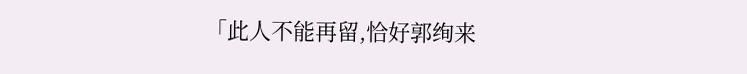「此人不能再留,恰好郭绚来